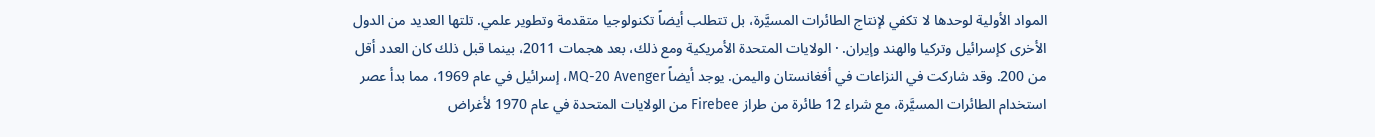المواد الأولية لوحدها لا تكفي لإنتاج الطائرات المسيَّرة، بل تتطلب أيضاً تكنولوجيا متقدمة وتطوير علمي. تلتها العديد من الدول الأخرى كإسرائيل وتركيا والهند وإيران. · الولايات المتحدة الأمريكية ومع ذلك، بعد هجمات 2011، بينما قبل ذلك كان العدد أقل من 200. وقد شاركت في النزاعات في أفغانستان واليمن. يوجد أيضاً MQ-20 Avenger، إسرائيل في عام 1969، مما بدأ عصر استخدام الطائرات المسيَّرة، مع شراء 12 طائرة من طراز Firebee من الولايات المتحدة في عام 1970 لأغراض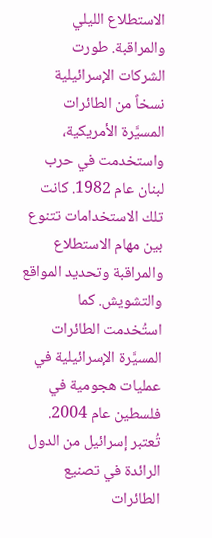الاستطلاع الليلي والمراقبة. طورت الشركات الإسرائيلية نسخاً من الطائرات المسيَّرة الأمريكية، واستخدمت في حرب لبنان عام 1982. كانت تلك الاستخدامات تتنوع بين مهام الاستطلاع والمراقبة وتحديد المواقع والتشويش. كما استُخدمت الطائرات المسيَّرة الإسرائيلية في عمليات هجومية في فلسطين عام 2004. تُعتبر إسرائيل من الدول الرائدة في تصنيع الطائرات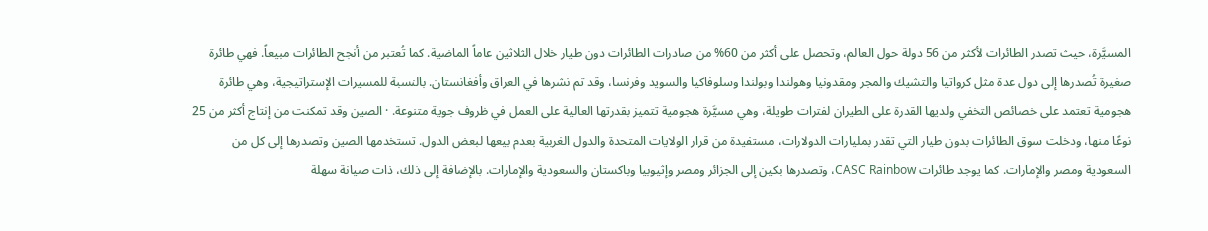المسيَّرة، حيث تصدر الطائرات لأكثر من 56 دولة حول العالم، وتحصل على أكثر من 60% من صادرات الطائرات دون طيار خلال الثلاثين عاماً الماضية. كما تُعتبر من أنجح الطائرات مبيعاً. فهي طائرة صغيرة تُصدرها إلى دول عدة مثل كرواتيا والتشيك والمجر ومقدونيا وهولندا وبولندا وسلوفاكيا والسويد وفرنسا، وقد تم نشرها في العراق وأفغانستان. بالنسبة للمسيرات الإستراتيجية، وهي طائرة هجومية تعتمد على خصائص التخفي ولديها القدرة على الطيران لفترات طويلة، وهي مسيَّرة هجومية تتميز بقدرتها العالية على العمل في ظروف جوية متنوعة. · الصين وقد تمكنت من إنتاج أكثر من 25 نوعًا منها، ودخلت سوق الطائرات بدون طيار التي تقدر بمليارات الدولارات، مستفيدة من قرار الولايات المتحدة والدول الغربية بعدم بيعها لبعض الدول. تستخدمها الصين وتصدرها إلى كل من السعودية ومصر والإمارات. كما يوجد طائرات CASC Rainbow، وتصدرها بكين إلى الجزائر ومصر وإثيوبيا وباكستان والسعودية والإمارات. بالإضافة إلى ذلك، ذات صيانة سهلة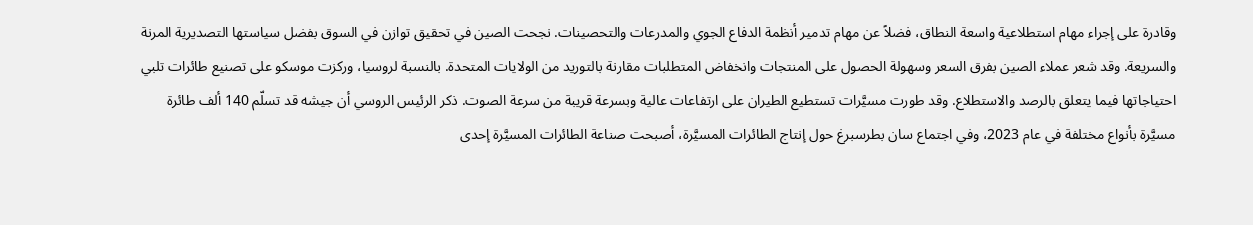وقادرة على إجراء مهام استطلاعية واسعة النطاق، فضلاً عن مهام تدمير أنظمة الدفاع الجوي والمدرعات والتحصينات. نجحت الصين في تحقيق توازن في السوق بفضل سياستها التصديرية المرنة والسريعة. وقد شعر عملاء الصين بفرق السعر وسهولة الحصول على المنتجات وانخفاض المتطلبات مقارنة بالتوريد من الولايات المتحدة. بالنسبة لروسيا، وركزت موسكو على تصنيع طائرات تلبي احتياجاتها فيما يتعلق بالرصد والاستطلاع. وقد طورت مسيَّرات تستطيع الطيران على ارتفاعات عالية وبسرعة قريبة من سرعة الصوت. ذكر الرئيس الروسي أن جيشه قد تسلّم 140 ألف طائرة مسيَّرة بأنواع مختلفة في عام 2023، وفي اجتماع سان بطرسبرغ حول إنتاج الطائرات المسيَّرة، أصبحت صناعة الطائرات المسيَّرة إحدى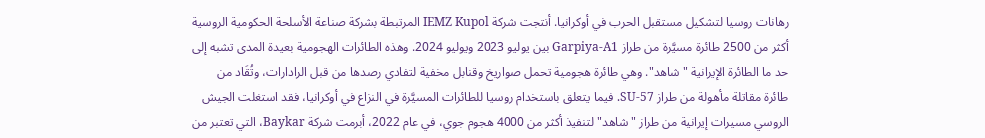رهانات روسيا لتشكيل مستقبل الحرب في أوكرانيا. أنتجت شركة IEMZ Kupol المرتبطة بشركة صناعة الأسلحة الحكومية الروسية أكثر من 2500 طائرة مسيَّرة من طراز Garpiya-A1 بين يوليو 2023 ويوليو 2024. وهذه الطائرات الهجومية بعيدة المدى تشبه إلى حد ما الطائرة الإيرانية "شاهد". وهي طائرة هجومية تحمل صواريخ وقنابل مخفية لتفادي رصدها من قبل الرادارات، وتُقَاد من طائرة مقاتلة مأهولة من طراز SU-57. فيما يتعلق باستخدام روسيا للطائرات المسيَّرة في النزاع في أوكرانيا، فقد استغلت الجيش الروسي مسيرات إيرانية من طراز "شاهد" لتنفيذ أكثر من 4000 هجوم جوي، في عام 2022، أبرمت شركة Baykar، التي تعتبر من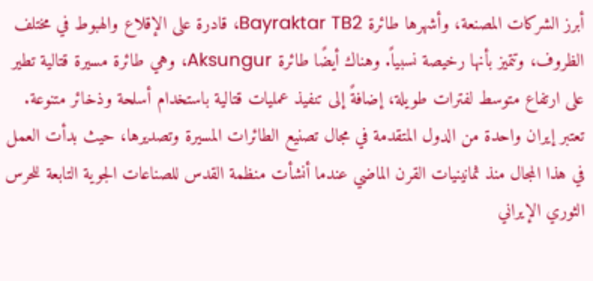أبرز الشركات المصنعة، وأشهرها طائرة Bayraktar TB2، قادرة على الإقلاع والهبوط في مختلف الظروف، وتتميز بأنها رخيصة نسبياً. وهناك أيضًا طائرة Aksungur، وهي طائرة مسيرة قتالية تطير على ارتفاع متوسط لفترات طويلة، إضافةً إلى تنفيذ عمليات قتالية باستخدام أسلحة وذخائر متنوعة. تعتبر إيران واحدة من الدول المتقدمة في مجال تصنيع الطائرات المسيرة وتصديرها، حيث بدأت العمل في هذا المجال منذ ثمانينيات القرن الماضي عندما أنشأت منظمة القدس للصناعات الجوية التابعة للحرس الثوري الإيراني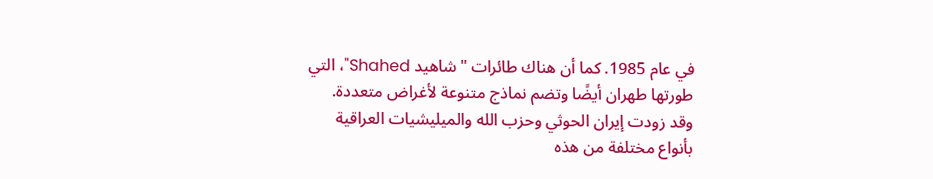في عام 1985. كما أن هناك طائرات "شاهيد Shahed"، التي طورتها طهران أيضًا وتضم نماذج متنوعة لأغراض متعددة. وقد زودت إيران الحوثي وحزب الله والميليشيات العراقية بأنواع مختلفة من هذه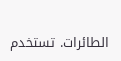الطائرات. تستخدم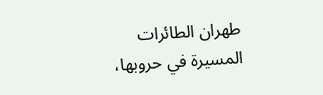طهران الطائرات المسيرة في حروبها،